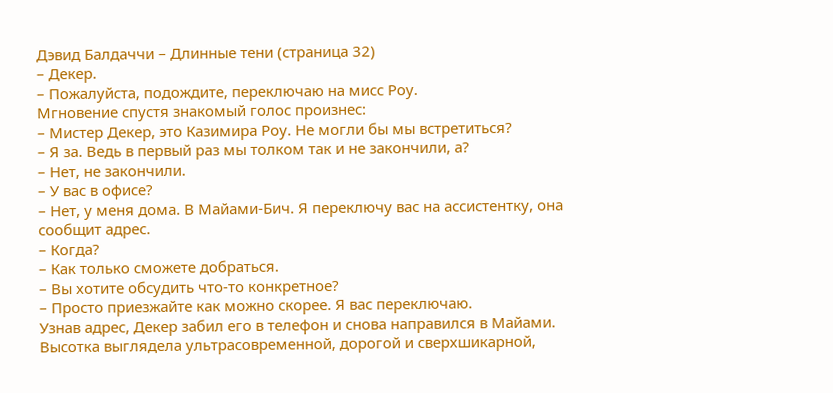Дэвид Балдаччи – Длинные тени (страница 32)
– Декер.
– Пожалуйста, подождите, переключаю на мисс Роу.
Мгновение спустя знакомый голос произнес:
– Мистер Декер, это Казимира Роу. Не могли бы мы встретиться?
– Я за. Ведь в первый раз мы толком так и не закончили, а?
– Нет, не закончили.
– У вас в офисе?
– Нет, у меня дома. В Майами-Бич. Я переключу вас на ассистентку, она сообщит адрес.
– Когда?
– Как только сможете добраться.
– Вы хотите обсудить что-то конкретное?
– Просто приезжайте как можно скорее. Я вас переключаю.
Узнав адрес, Декер забил его в телефон и снова направился в Майами.
Высотка выглядела ультрасовременной, дорогой и сверхшикарной,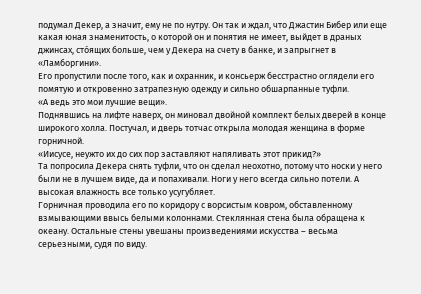подумал Декер, а значит, ему не по нутру. Он так и ждал, что Джастин Бибер или еще какая юная знаменитость, о которой он и понятия не имеет, выйдет в драных джинсах, сто́ящих больше, чем у Декера на счету в банке, и запрыгнет в «Ламборгини».
Его пропустили после того, как и охранник, и консьерж бесстрастно оглядели его помятую и откровенно затрапезную одежду и сильно обшарпанные туфли.
«А ведь это мои лучшие вещи».
Поднявшись на лифте наверх, он миновал двойной комплект белых дверей в конце широкого холла. Постучал, и дверь тотчас открыла молодая женщина в форме горничной.
«Иисусе, неужто их до сих пор заставляют напяливать этот прикид?»
Та попросила Декера снять туфли, что он сделал неохотно, потому что носки у него были не в лучшем виде, да и попахивали. Ноги у него всегда сильно потели. А высокая влажность все только усугубляет.
Горничная проводила его по коридору с ворсистым ковром, обставленному взмывающими ввысь белыми колоннами. Стеклянная стена была обращена к океану. Остальные стены увешаны произведениями искусства – весьма серьезными, судя по виду.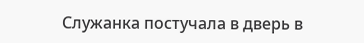Служанка постучала в дверь в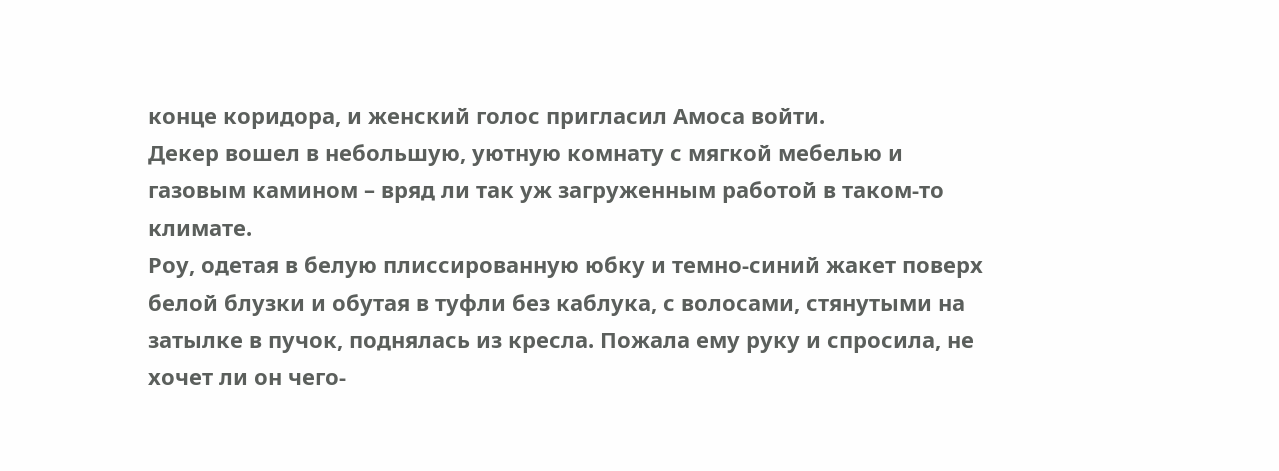конце коридора, и женский голос пригласил Амоса войти.
Декер вошел в небольшую, уютную комнату с мягкой мебелью и газовым камином – вряд ли так уж загруженным работой в таком-то климате.
Роу, одетая в белую плиссированную юбку и темно-синий жакет поверх белой блузки и обутая в туфли без каблука, с волосами, стянутыми на затылке в пучок, поднялась из кресла. Пожала ему руку и спросила, не хочет ли он чего-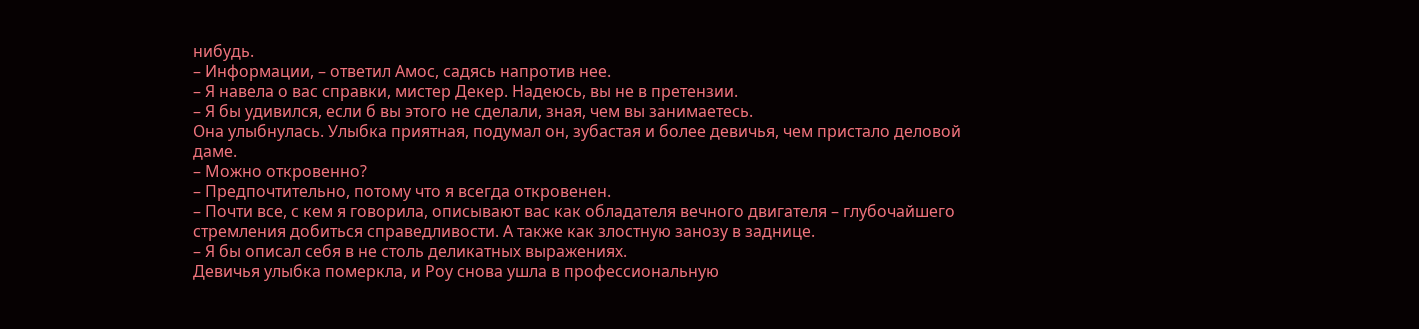нибудь.
– Информации, – ответил Амос, садясь напротив нее.
– Я навела о вас справки, мистер Декер. Надеюсь, вы не в претензии.
– Я бы удивился, если б вы этого не сделали, зная, чем вы занимаетесь.
Она улыбнулась. Улыбка приятная, подумал он, зубастая и более девичья, чем пристало деловой даме.
– Можно откровенно?
– Предпочтительно, потому что я всегда откровенен.
– Почти все, с кем я говорила, описывают вас как обладателя вечного двигателя – глубочайшего стремления добиться справедливости. А также как злостную занозу в заднице.
– Я бы описал себя в не столь деликатных выражениях.
Девичья улыбка померкла, и Роу снова ушла в профессиональную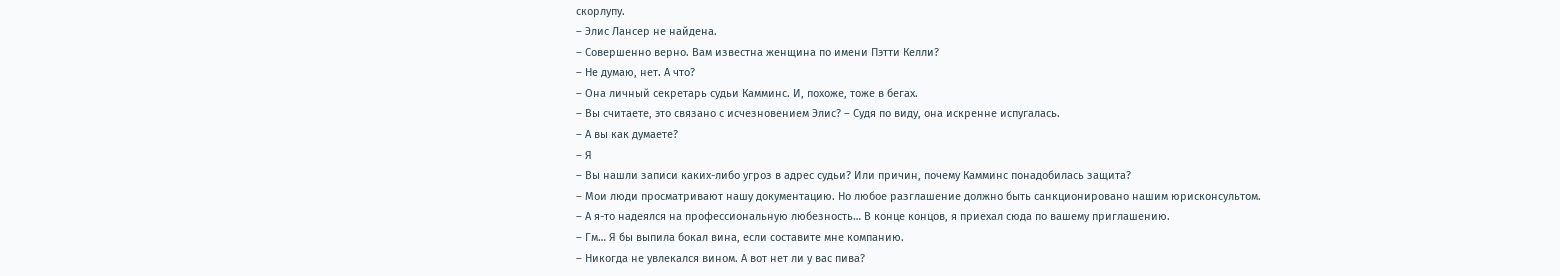скорлупу.
– Элис Лансер не найдена.
– Совершенно верно. Вам известна женщина по имени Пэтти Келли?
– Не думаю, нет. А что?
– Она личный секретарь судьи Камминс. И, похоже, тоже в бегах.
– Вы считаете, это связано с исчезновением Элис? – Судя по виду, она искренне испугалась.
– А вы как думаете?
– Я
– Вы нашли записи каких-либо угроз в адрес судьи? Или причин, почему Камминс понадобилась защита?
– Мои люди просматривают нашу документацию. Но любое разглашение должно быть санкционировано нашим юрисконсультом.
– А я-то надеялся на профессиональную любезность… В конце концов, я приехал сюда по вашему приглашению.
– Гм… Я бы выпила бокал вина, если составите мне компанию.
– Никогда не увлекался вином. А вот нет ли у вас пива?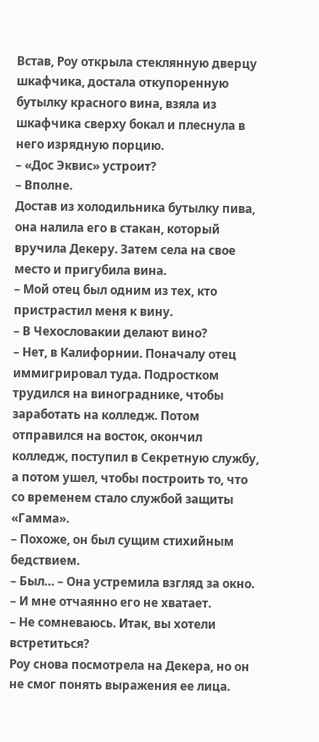Встав, Роу открыла стеклянную дверцу шкафчика, достала откупоренную бутылку красного вина, взяла из шкафчика сверху бокал и плеснула в него изрядную порцию.
– «Дос Эквис» устроит?
– Вполне.
Достав из холодильника бутылку пива, она налила его в стакан, который вручила Декеру. Затем села на свое место и пригубила вина.
– Мой отец был одним из тех, кто пристрастил меня к вину.
– В Чехословакии делают вино?
– Нет, в Калифорнии. Поначалу отец иммигрировал туда. Подростком трудился на винограднике, чтобы заработать на колледж. Потом отправился на восток, окончил колледж, поступил в Секретную службу, а потом ушел, чтобы построить то, что со временем стало службой защиты «Гамма».
– Похоже, он был сущим стихийным бедствием.
– Был… – Она устремила взгляд за окно. – И мне отчаянно его не хватает.
– Не сомневаюсь. Итак, вы хотели встретиться?
Роу снова посмотрела на Декера, но он не смог понять выражения ее лица.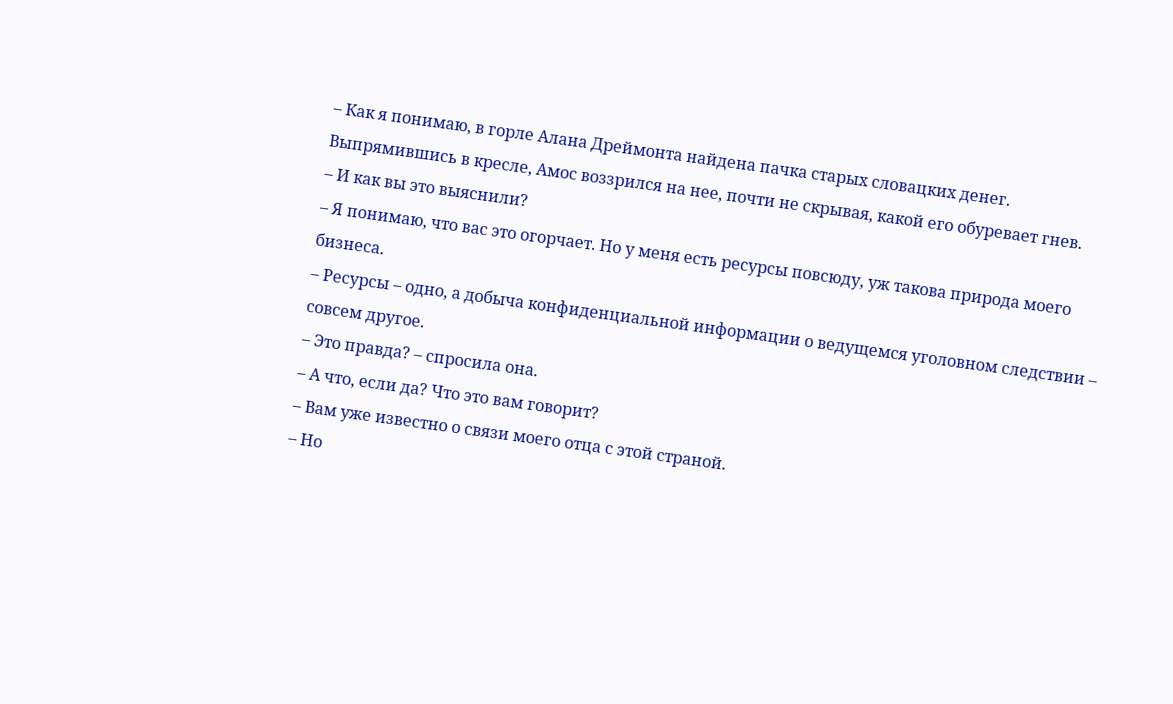– Как я понимаю, в горле Алана Дреймонта найдена пачка старых словацких денег.
Выпрямившись в кресле, Амос воззрился на нее, почти не скрывая, какой его обуревает гнев.
– И как вы это выяснили?
– Я понимаю, что вас это огорчает. Но у меня есть ресурсы повсюду, уж такова природа моего бизнеса.
– Ресурсы – одно, а добыча конфиденциальной информации о ведущемся уголовном следствии – совсем другое.
– Это правда? – спросила она.
– А что, если да? Что это вам говорит?
– Вам уже известно о связи моего отца с этой страной.
– Но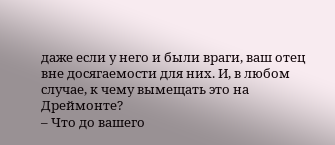даже если у него и были враги, ваш отец вне досягаемости для них. И, в любом случае, к чему вымещать это на Дреймонте?
– Что до вашего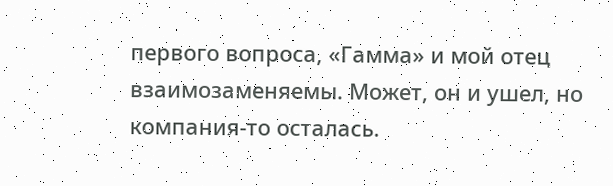первого вопроса, «Гамма» и мой отец взаимозаменяемы. Может, он и ушел, но компания-то осталась.